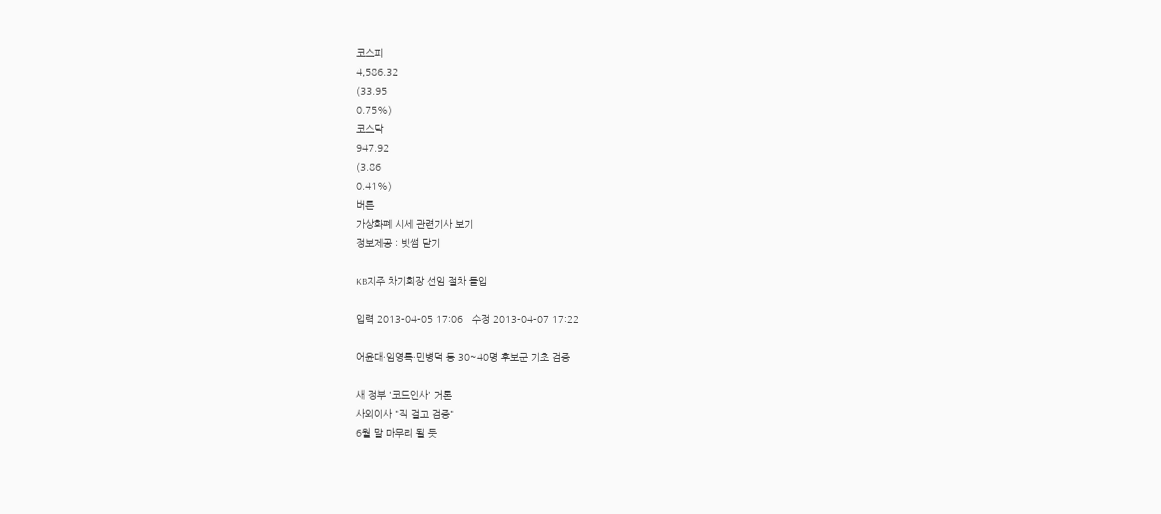코스피
4,586.32
(33.95
0.75%)
코스닥
947.92
(3.86
0.41%)
버튼
가상화폐 시세 관련기사 보기
정보제공 : 빗썸 닫기

KB지주 차기회장 선임 절차 돌입

입력 2013-04-05 17:06   수정 2013-04-07 17:22

어윤대·임영록·민병덕 등 30~40명 후보군 기초 검증

새 정부 '코드인사' 거론
사외이사 "직 걸고 검증"
6월 말 마무리 될 듯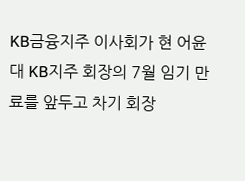KB금융지주 이사회가 현 어윤대 KB지주 회장의 7월 임기 만료를 앞두고 차기 회장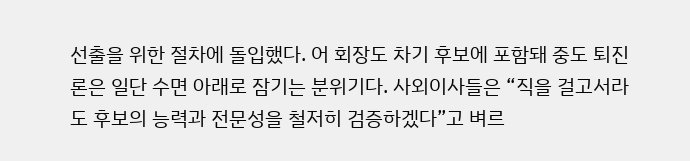선출을 위한 절차에 돌입했다. 어 회장도 차기 후보에 포함돼 중도 퇴진론은 일단 수면 아래로 잠기는 분위기다. 사외이사들은 “직을 걸고서라도 후보의 능력과 전문성을 철저히 검증하겠다”고 벼르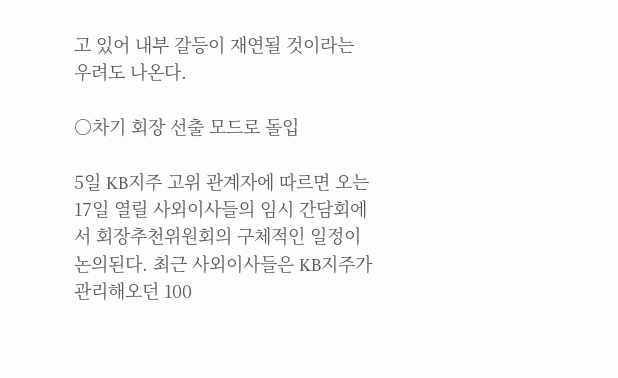고 있어 내부 갈등이 재연될 것이라는 우려도 나온다.

○차기 회장 선출 모드로 돌입

5일 KB지주 고위 관계자에 따르면 오는 17일 열릴 사외이사들의 임시 간담회에서 회장추천위원회의 구체적인 일정이 논의된다. 최근 사외이사들은 KB지주가 관리해오던 100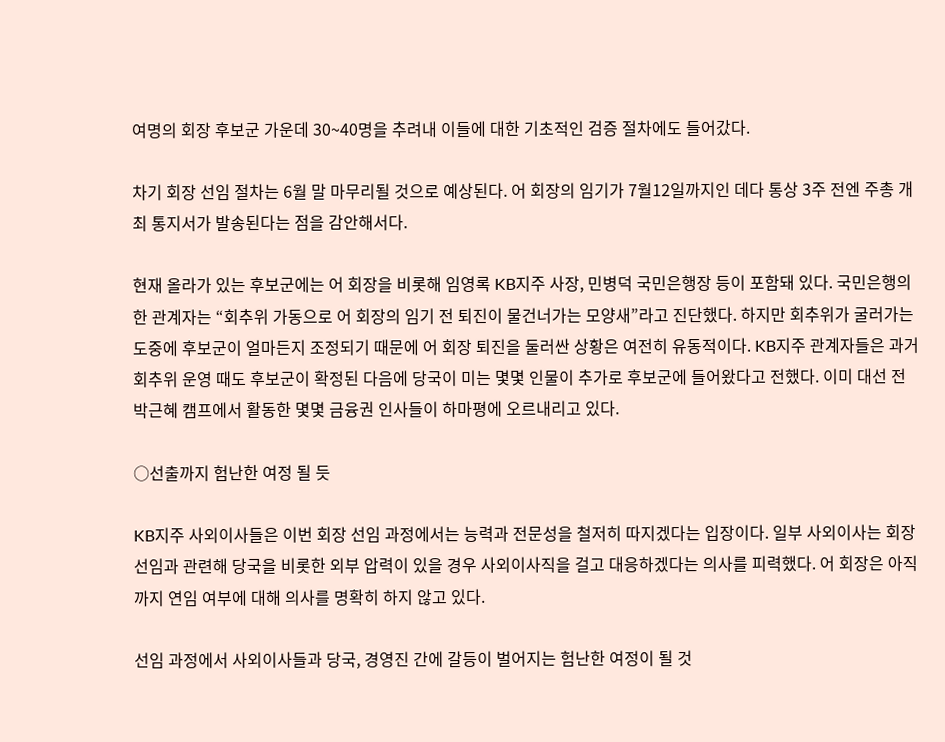여명의 회장 후보군 가운데 30~40명을 추려내 이들에 대한 기초적인 검증 절차에도 들어갔다.

차기 회장 선임 절차는 6월 말 마무리될 것으로 예상된다. 어 회장의 임기가 7월12일까지인 데다 통상 3주 전엔 주총 개최 통지서가 발송된다는 점을 감안해서다.

현재 올라가 있는 후보군에는 어 회장을 비롯해 임영록 KB지주 사장, 민병덕 국민은행장 등이 포함돼 있다. 국민은행의 한 관계자는 “회추위 가동으로 어 회장의 임기 전 퇴진이 물건너가는 모양새”라고 진단했다. 하지만 회추위가 굴러가는 도중에 후보군이 얼마든지 조정되기 때문에 어 회장 퇴진을 둘러싼 상황은 여전히 유동적이다. KB지주 관계자들은 과거 회추위 운영 때도 후보군이 확정된 다음에 당국이 미는 몇몇 인물이 추가로 후보군에 들어왔다고 전했다. 이미 대선 전 박근혜 캠프에서 활동한 몇몇 금융권 인사들이 하마평에 오르내리고 있다.

○선출까지 험난한 여정 될 듯

KB지주 사외이사들은 이번 회장 선임 과정에서는 능력과 전문성을 철저히 따지겠다는 입장이다. 일부 사외이사는 회장 선임과 관련해 당국을 비롯한 외부 압력이 있을 경우 사외이사직을 걸고 대응하겠다는 의사를 피력했다. 어 회장은 아직까지 연임 여부에 대해 의사를 명확히 하지 않고 있다.

선임 과정에서 사외이사들과 당국, 경영진 간에 갈등이 벌어지는 험난한 여정이 될 것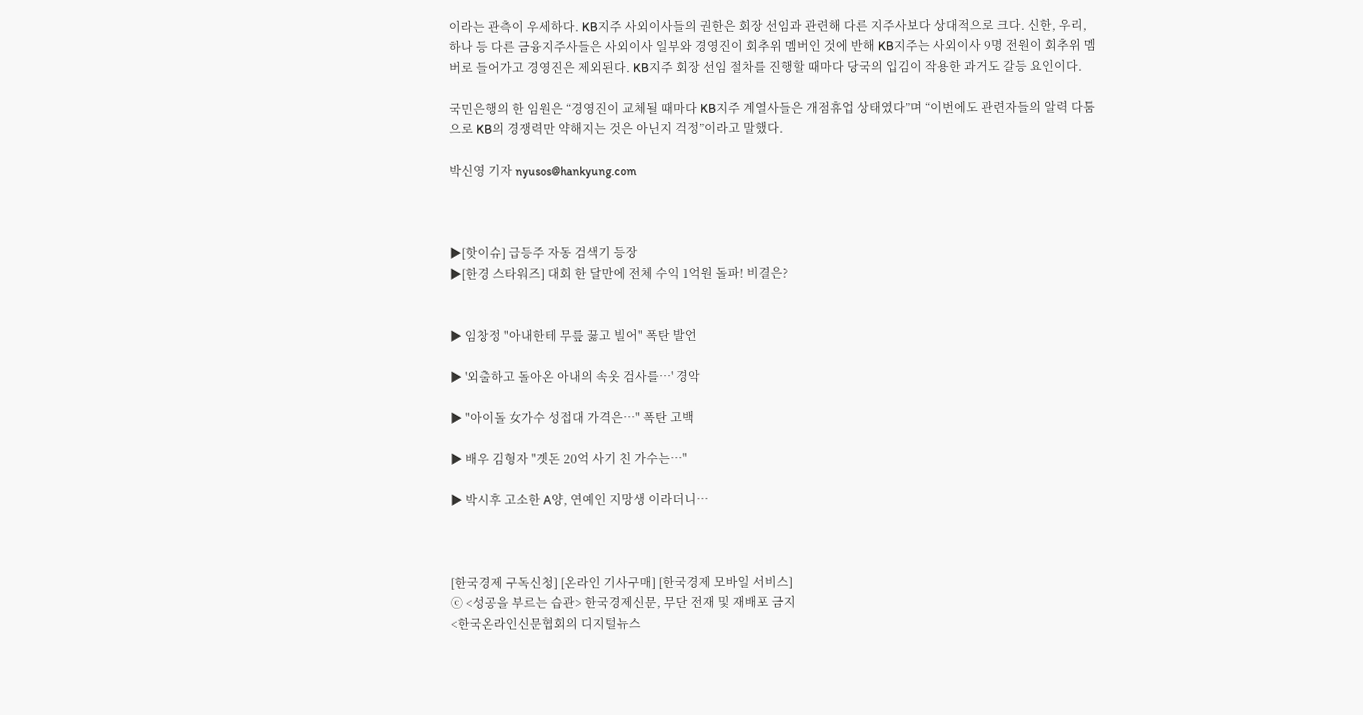이라는 관측이 우세하다. KB지주 사외이사들의 권한은 회장 선임과 관련해 다른 지주사보다 상대적으로 크다. 신한, 우리, 하나 등 다른 금융지주사들은 사외이사 일부와 경영진이 회추위 멤버인 것에 반해 KB지주는 사외이사 9명 전원이 회추위 멤버로 들어가고 경영진은 제외된다. KB지주 회장 선임 절차를 진행할 때마다 당국의 입김이 작용한 과거도 갈등 요인이다.

국민은행의 한 임원은 “경영진이 교체될 때마다 KB지주 계열사들은 개점휴업 상태였다”며 “이번에도 관련자들의 알력 다툼으로 KB의 경쟁력만 약해지는 것은 아닌지 걱정”이라고 말했다.

박신영 기자 nyusos@hankyung.com



▶[핫이슈] 급등주 자동 검색기 등장
▶[한경 스타워즈] 대회 한 달만에 전체 수익 1억원 돌파! 비결은?


▶ 임창정 "아내한테 무릎 꿇고 빌어" 폭탄 발언

▶ '외출하고 돌아온 아내의 속옷 검사를…' 경악

▶ "아이돌 女가수 성접대 가격은…" 폭탄 고백

▶ 배우 김형자 "곗돈 20억 사기 친 가수는…"

▶ 박시후 고소한 A양, 연예인 지망생 이라더니…



[한국경제 구독신청] [온라인 기사구매] [한국경제 모바일 서비스]
ⓒ <성공을 부르는 습관> 한국경제신문, 무단 전재 및 재배포 금지
<한국온라인신문협회의 디지털뉴스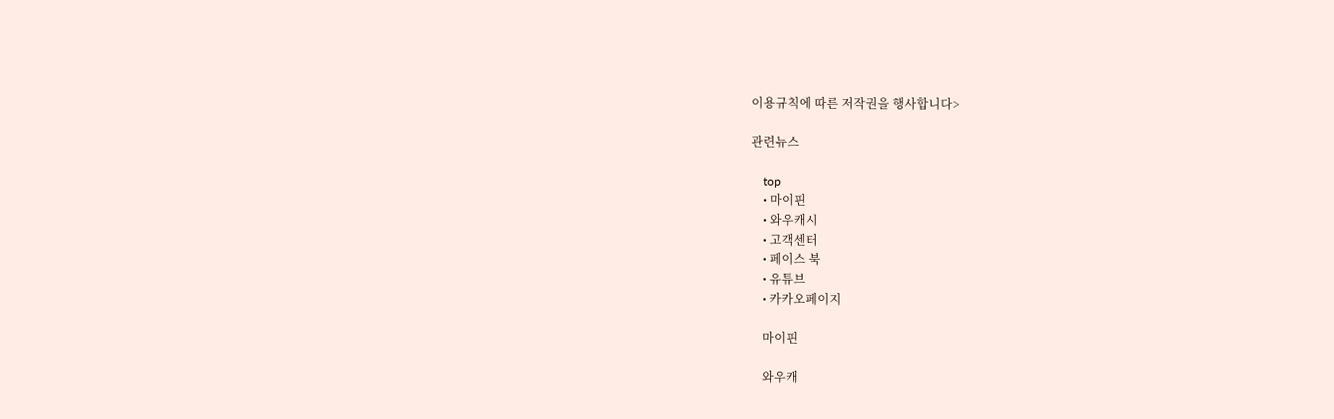이용규칙에 따른 저작권을 행사합니다>

관련뉴스

    top
    • 마이핀
    • 와우캐시
    • 고객센터
    • 페이스 북
    • 유튜브
    • 카카오페이지

    마이핀

    와우캐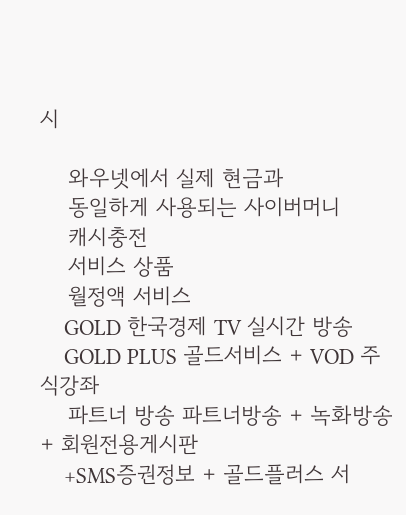시

    와우넷에서 실제 현금과
    동일하게 사용되는 사이버머니
    캐시충전
    서비스 상품
    월정액 서비스
    GOLD 한국경제 TV 실시간 방송
    GOLD PLUS 골드서비스 + VOD 주식강좌
    파트너 방송 파트너방송 + 녹화방송 + 회원전용게시판
    +SMS증권정보 + 골드플러스 서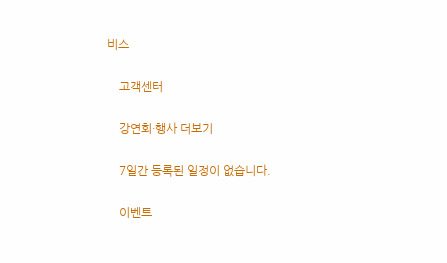비스

    고객센터

    강연회·행사 더보기

    7일간 등록된 일정이 없습니다.

    이벤트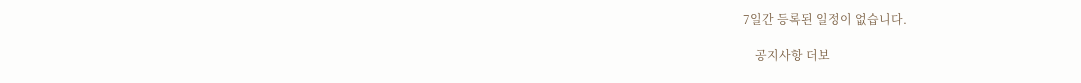7일간 등록된 일정이 없습니다.

    공지사항 더보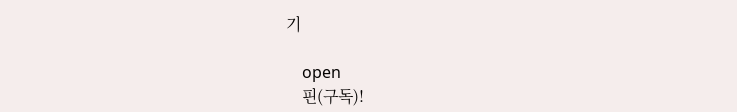기

    open
    핀(구독)!